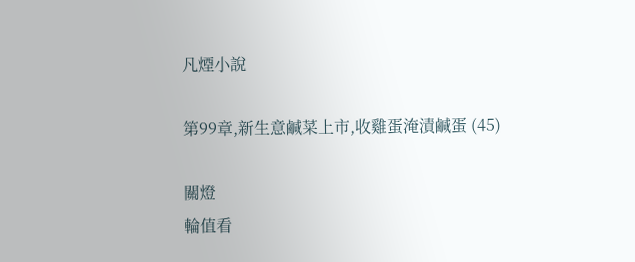凡煙小說

第99章,新生意鹹菜上市,收雞蛋淹漬鹹蛋 (45)

關燈
輪值看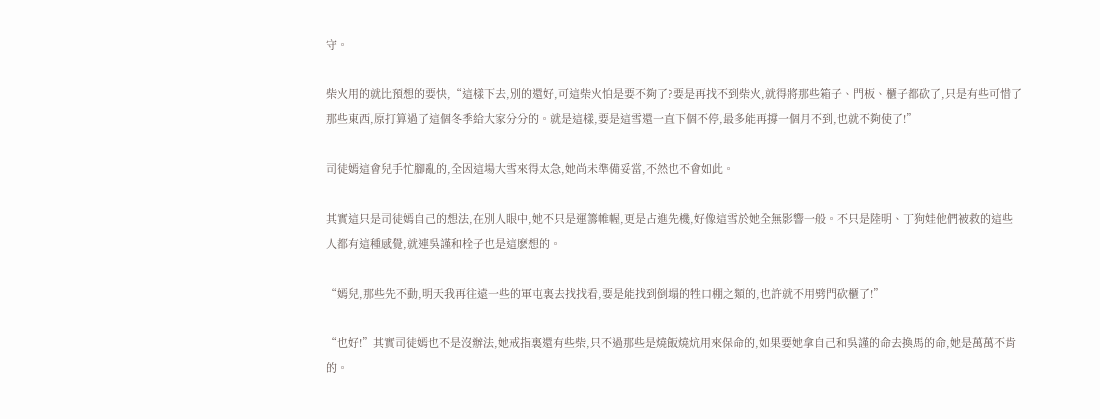守。

柴火用的就比預想的要快,“這樣下去,別的還好,可這柴火怕是要不夠了?要是再找不到柴火,就得將那些箱子、門板、櫃子都砍了,只是有些可惜了那些東西,原打算過了這個冬季給大家分分的。就是這樣,要是這雪還一直下個不停,最多能再撐一個月不到,也就不夠使了!”

司徒嫣這會兒手忙腳亂的,全因這場大雪來得太急,她尚未準備妥當,不然也不會如此。

其實這只是司徒嫣自己的想法,在別人眼中,她不只是運籌帷幄,更是占進先機,好像這雪於她全無影響一般。不只是陸明、丁狗娃他們被救的這些人都有這種感覺,就連吳謹和栓子也是這麽想的。

“嫣兒,那些先不動,明天我再往遠一些的軍屯裏去找找看,要是能找到倒塌的牲口棚之類的,也許就不用劈門砍櫃了!”

“也好!”其實司徒嫣也不是沒辦法,她戒指裏還有些柴,只不過那些是燒飯燒炕用來保命的,如果要她拿自己和吳謹的命去換馬的命,她是萬萬不肯的。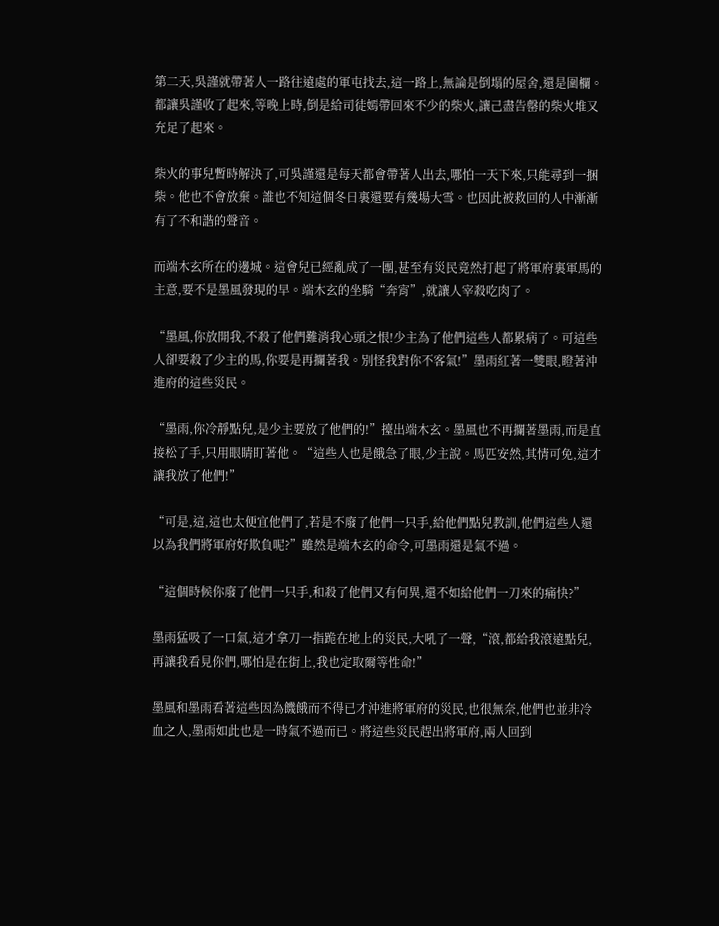第二天,吳謹就帶著人一路往遠處的軍屯找去,這一路上,無論是倒塌的屋舍,還是圍欄。都讓吳謹收了起來,等晚上時,倒是給司徒嫣帶回來不少的柴火,讓己盡告罄的柴火堆又充足了起來。

柴火的事兒暫時解決了,可吳謹還是每天都會帶著人出去,哪怕一天下來,只能尋到一捆柴。他也不會放棄。誰也不知這個冬日裏還要有幾場大雪。也因此被救回的人中漸漸有了不和諧的聲音。

而端木玄所在的邊城。這會兒已經亂成了一團,甚至有災民竟然打起了將軍府裏軍馬的主意,要不是墨風發現的早。端木玄的坐騎“奔宵”,就讓人宰殺吃肉了。

“墨風,你放開我,不殺了他們難消我心頭之恨!少主為了他們這些人都累病了。可這些人卻要殺了少主的馬,你要是再攔著我。別怪我對你不客氣!”墨雨紅著一雙眼,瞪著沖進府的這些災民。

“墨雨,你冷靜點兒,是少主要放了他們的!”擡出端木玄。墨風也不再攔著墨雨,而是直接松了手,只用眼睛盯著他。“這些人也是餓急了眼,少主說。馬匹安然,其情可免,這才讓我放了他們!”

“可是,這,這也太便宜他們了,若是不廢了他們一只手,給他們點兒教訓,他們這些人還以為我們將軍府好欺負呢?”雖然是端木玄的命令,可墨雨還是氣不過。

“這個時候你廢了他們一只手,和殺了他們又有何異,還不如給他們一刀來的痛快?”

墨雨猛吸了一口氣,這才拿刀一指跪在地上的災民,大吼了一聲,“滾,都給我滾遠點兒,再讓我看見你們,哪怕是在街上,我也定取爾等性命!”

墨風和墨雨看著這些因為饑餓而不得已才沖進將軍府的災民,也很無奈,他們也並非冷血之人,墨雨如此也是一時氣不過而已。將這些災民趕出將軍府,兩人回到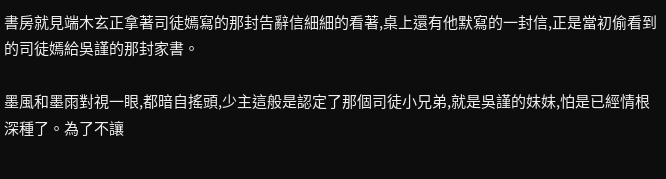書房就見端木玄正拿著司徒嫣寫的那封告辭信細細的看著,桌上還有他默寫的一封信,正是當初偷看到的司徒嫣給吳謹的那封家書。

墨風和墨雨對視一眼,都暗自搖頭,少主這般是認定了那個司徒小兄弟,就是吳謹的妹妹,怕是已經情根深種了。為了不讓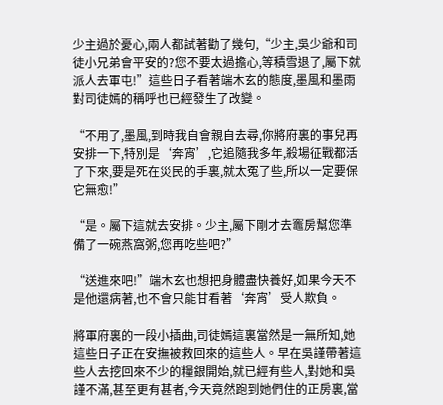少主過於憂心,兩人都試著勸了幾句,“少主,吳少爺和司徒小兄弟會平安的?您不要太過擔心,等積雪退了,屬下就派人去軍屯!”這些日子看著端木玄的態度,墨風和墨雨對司徒嫣的稱呼也已經發生了改變。

“不用了,墨風,到時我自會親自去尋,你將府裏的事兒再安排一下,特別是‘奔宵’,它追隨我多年,殺場征戰都活了下來,要是死在災民的手裏,就太冤了些,所以一定要保它無愈!”

“是。屬下這就去安排。少主,屬下剛才去竈房幫您準備了一碗燕窩粥,您再吃些吧?”

“送進來吧!”端木玄也想把身體盡快養好,如果今天不是他還病著,也不會只能甘看著‘奔宵’受人欺負。

將軍府裏的一段小插曲,司徒嫣這裏當然是一無所知,她這些日子正在安撫被救回來的這些人。早在吳謹帶著這些人去挖回來不少的糧銀開始,就已經有些人,對她和吳謹不滿,甚至更有甚者,今天竟然跑到她們住的正房裏,當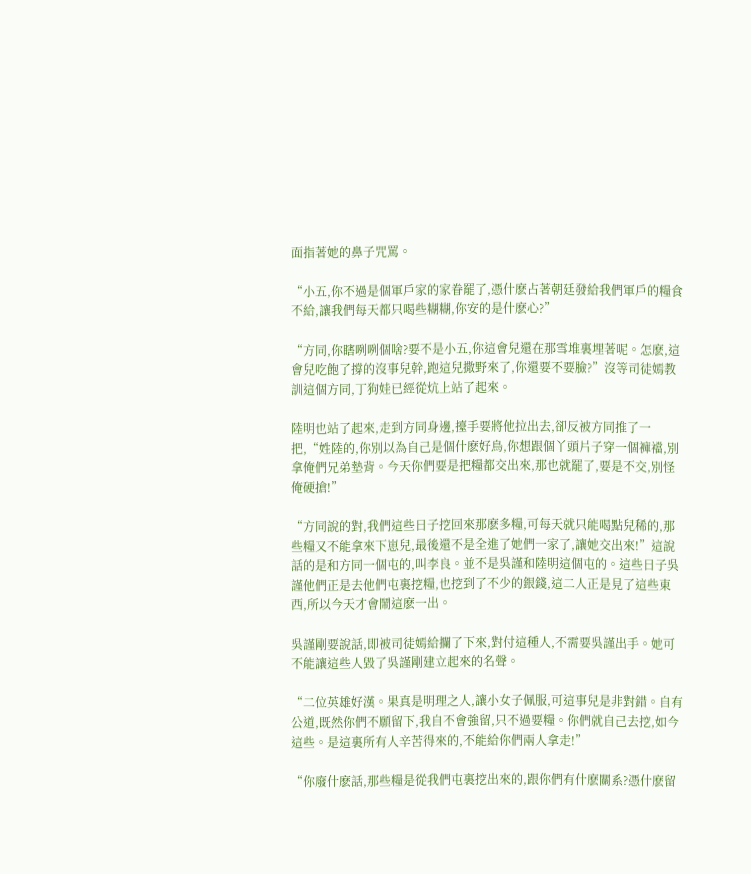面指著她的鼻子咒罵。

“小五,你不過是個軍戶家的家眷罷了,憑什麽占著朝廷發給我們軍戶的糧食不給,讓我們每天都只喝些糊糊,你安的是什麽心?”

“方同,你瞎咧咧個啥?要不是小五,你這會兒還在那雪堆裏埋著呢。怎麽,這會兒吃飽了撐的沒事兒幹,跑這兒撒野來了,你還要不要臉?”沒等司徒嫣教訓這個方同,丁狗娃已經從炕上站了起來。

陸明也站了起來,走到方同身邊,擡手要將他拉出去,卻反被方同推了一把,“姓陸的,你別以為自己是個什麽好鳥,你想跟個丫頭片子穿一個褲襠,別拿俺們兄弟墊背。今天你們要是把糧都交出來,那也就罷了,要是不交,別怪俺硬搶!”

“方同說的對,我們這些日子挖回來那麽多糧,可每天就只能喝點兒稀的,那些糧又不能拿來下崽兒,最後還不是全進了她們一家了,讓她交出來!”這說話的是和方同一個屯的,叫李良。並不是吳謹和陸明這個屯的。這些日子吳謹他們正是去他們屯裏挖糧,也挖到了不少的銀錢,這二人正是見了這些東西,所以今天才會鬧這麽一出。

吳謹剛要說話,即被司徒嫣給攔了下來,對付這種人,不需要吳謹出手。她可不能讓這些人毀了吳謹剛建立起來的名聲。

“二位英雄好漢。果真是明理之人,讓小女子佩服,可這事兒是非對錯。自有公道,既然你們不願留下,我自不會強留,只不過要糧。你們就自己去挖,如今這些。是這裏所有人辛苦得來的,不能給你們兩人拿走!”

“你廢什麽話,那些糧是從我們屯裏挖出來的,跟你們有什麽關系?憑什麽留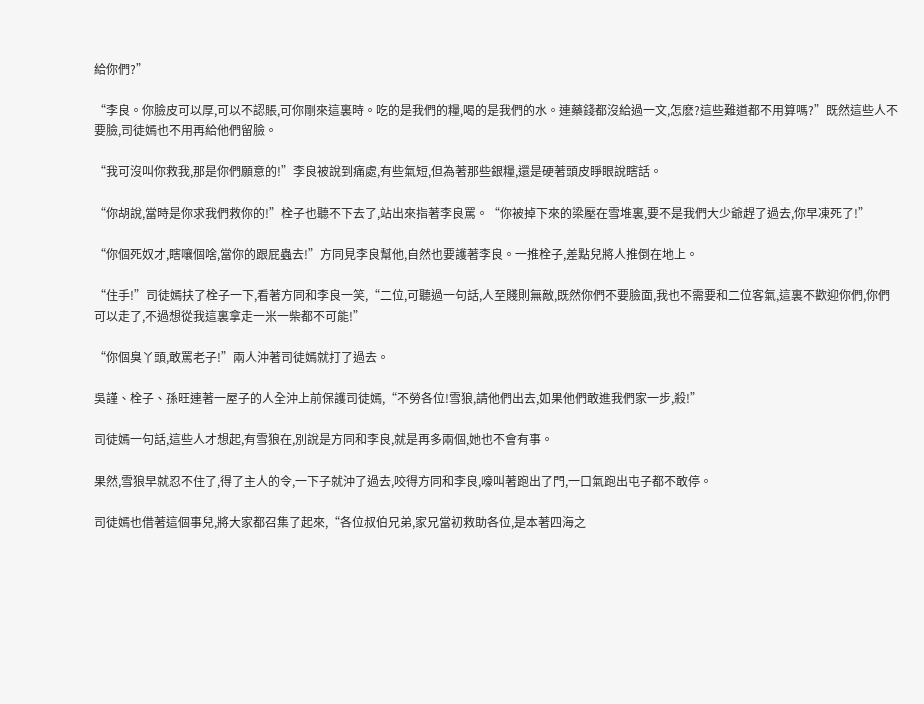給你們?”

“李良。你臉皮可以厚,可以不認賬,可你剛來這裏時。吃的是我們的糧,喝的是我們的水。連藥錢都沒給過一文,怎麽?這些難道都不用算嗎?”既然這些人不要臉,司徒嫣也不用再給他們留臉。

“我可沒叫你救我,那是你們願意的!”李良被說到痛處,有些氣短,但為著那些銀糧,還是硬著頭皮睜眼說瞎話。

“你胡說,當時是你求我們救你的!”栓子也聽不下去了,站出來指著李良罵。“你被掉下來的梁壓在雪堆裏,要不是我們大少爺趕了過去,你早凍死了!”

“你個死奴才,瞎嚷個啥,當你的跟屁蟲去!”方同見李良幫他,自然也要護著李良。一推栓子,差點兒將人推倒在地上。

“住手!”司徒嫣扶了栓子一下,看著方同和李良一笑,“二位,可聽過一句話,人至賤則無敵,既然你們不要臉面,我也不需要和二位客氣,這裏不歡迎你們,你們可以走了,不過想從我這裏拿走一米一柴都不可能!”

“你個臭丫頭,敢罵老子!”兩人沖著司徒嫣就打了過去。

吳謹、栓子、孫旺連著一屋子的人全沖上前保護司徒嫣,“不勞各位!雪狼,請他們出去,如果他們敢進我們家一步,殺!”

司徒嫣一句話,這些人才想起,有雪狼在,別說是方同和李良,就是再多兩個,她也不會有事。

果然,雪狼早就忍不住了,得了主人的令,一下子就沖了過去,咬得方同和李良,嚎叫著跑出了門,一口氣跑出屯子都不敢停。

司徒嫣也借著這個事兒,將大家都召集了起來,“各位叔伯兄弟,家兄當初救助各位,是本著四海之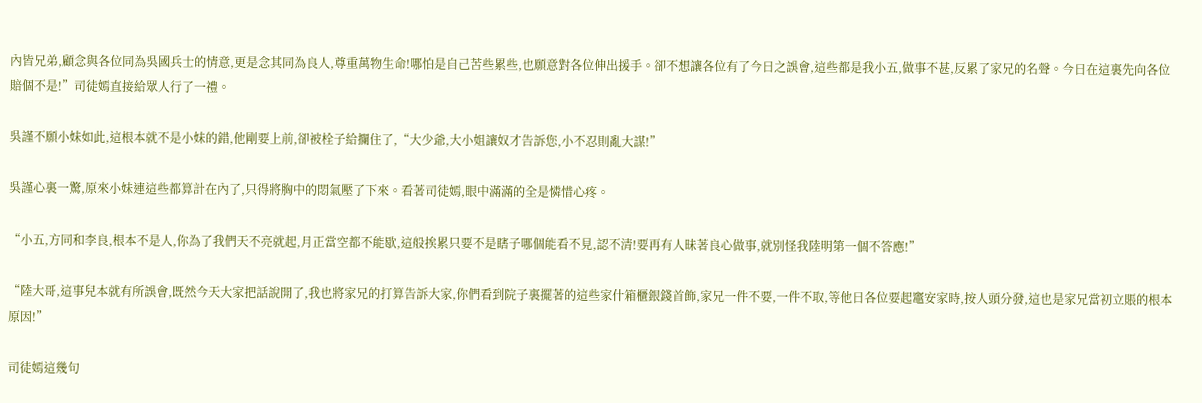內皆兄弟,顧念與各位同為吳國兵士的情意,更是念其同為良人,尊重萬物生命!哪怕是自己苦些累些,也願意對各位伸出援手。卻不想讓各位有了今日之誤會,這些都是我小五,做事不甚,反累了家兄的名聲。今日在這裏先向各位賠個不是!”司徒嫣直接給眾人行了一禮。

吳謹不願小妹如此,這根本就不是小妹的錯,他剛要上前,卻被栓子給攔住了,“大少爺,大小姐讓奴才告訴您,小不忍則亂大謀!”

吳謹心裏一驚,原來小妹連這些都算計在內了,只得將胸中的悶氣壓了下來。看著司徒嫣,眼中滿滿的全是憐惜心疼。

“小五,方同和李良,根本不是人,你為了我們天不亮就起,月正當空都不能歇,這般挨累只要不是瞎子哪個能看不見,認不清!要再有人昧著良心做事,就別怪我陸明第一個不答應!”

“陸大哥,這事兒本就有所誤會,既然今天大家把話說開了,我也將家兄的打算告訴大家,你們看到院子裏擺著的這些家什箱櫃銀錢首飾,家兄一件不要,一件不取,等他日各位要起竈安家時,按人頭分發,這也是家兄當初立賬的根本原因!”

司徒嫣這幾句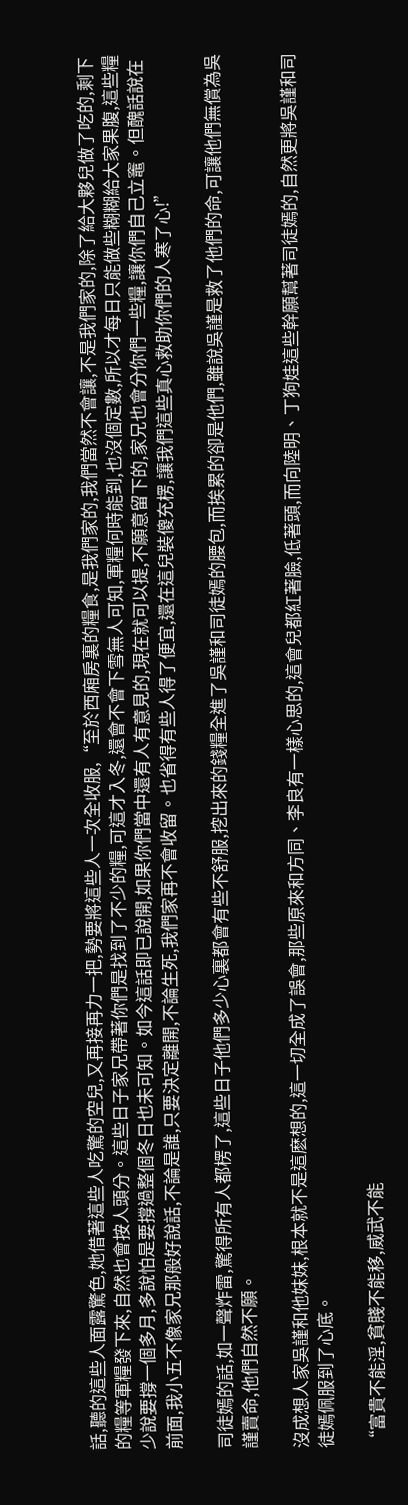話,聽的這些人面露驚色,她借著這些人吃驚的空兒,又再接再力一把,勢要將這些人一次全收服,“至於西廂房裏的糧食,是我們家的,我們當然不會讓,不是我們家的,除了給大夥兒做了吃的,剩下的糧等軍糧發下來,自然也會按人頭分。這些日子家兄帶著你們是找到了不少的糧,可這才入冬,還會不會下雪無人可知,軍糧何時能到,也沒個定數,所以才每日只能做些糊糊給大家果腹,這些糧少說要撐一個多月,多說怕是要撐過整個冬日也未可知。如今這話即已說開,如果你們當中還有人有意見的,現在就可以提,不願意留下的,家兄也會分你們一些糧,讓你們自己立竈。但醜話說在前面,我小五不像家兄那般好說話,不論是誰,只要決定離開,不論生死,我們家再不會收留。也省得有些人得了便宜,還在這兒裝傻充楞,讓我們這些真心救助你們的人寒了心!”

司徒嫣的話,如一聲炸雷,驚得所有人都楞了,這些日子他們多少心裏都會有些不舒服,挖出來的錢糧全進了吳謹和司徒嫣的腰包,而挨累的卻是他們,雖說吳謹是救了他們的命,可讓他們無償為吳謹賣命,他們自然不願。

沒成想人家吳謹和他妹妹,根本就不是這麽想的,這一切全成了誤會,那些原來和方同、李良有一樣心思的,這會兒都紅著臉,低著頭,而向陸明、丁狗娃這些幹願幫著司徒嫣的,自然更將吳謹和司徒嫣佩服到了心底。

“富貴不能淫,貧賤不能移,威武不能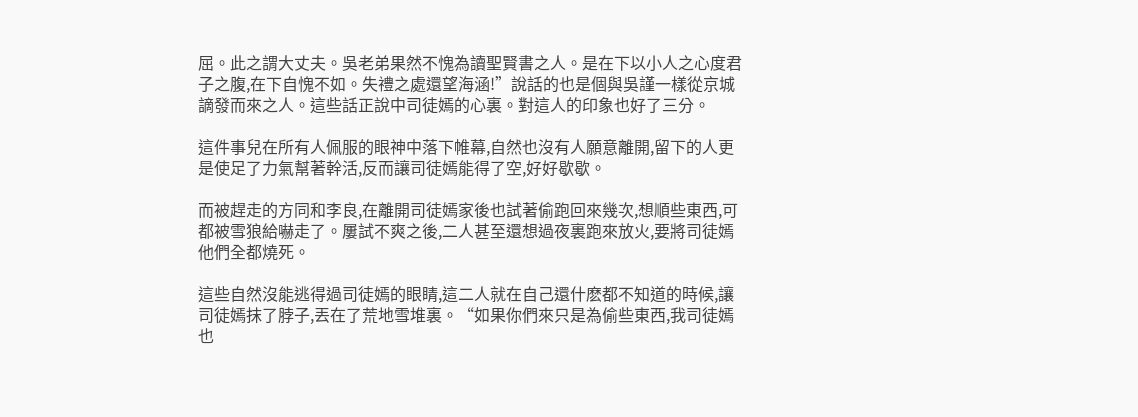屈。此之謂大丈夫。吳老弟果然不愧為讀聖賢書之人。是在下以小人之心度君子之腹,在下自愧不如。失禮之處還望海涵!”說話的也是個與吳謹一樣從京城謫發而來之人。這些話正說中司徒嫣的心裏。對這人的印象也好了三分。

這件事兒在所有人佩服的眼神中落下帷幕,自然也沒有人願意離開,留下的人更是使足了力氣幫著幹活,反而讓司徒嫣能得了空,好好歇歇。

而被趕走的方同和李良,在離開司徒嫣家後也試著偷跑回來幾次,想順些東西,可都被雪狼給嚇走了。屢試不爽之後,二人甚至還想過夜裏跑來放火,要將司徒嫣他們全都燒死。

這些自然沒能逃得過司徒嫣的眼睛,這二人就在自己還什麽都不知道的時候,讓司徒嫣抹了脖子,丟在了荒地雪堆裏。“如果你們來只是為偷些東西,我司徒嫣也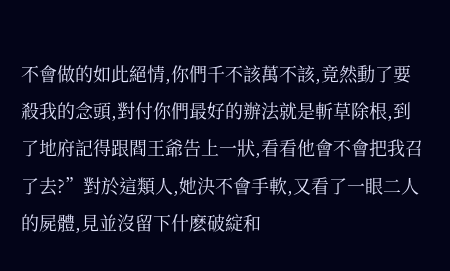不會做的如此絕情,你們千不該萬不該,竟然動了要殺我的念頭,對付你們最好的辦法就是斬草除根,到了地府記得跟閻王爺告上一狀,看看他會不會把我召了去?”對於這類人,她決不會手軟,又看了一眼二人的屍體,見並沒留下什麽破綻和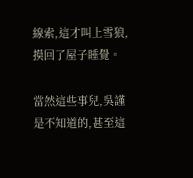線索,這才叫上雪狼,摸回了屋子睡覺。

當然這些事兒,吳謹是不知道的,甚至這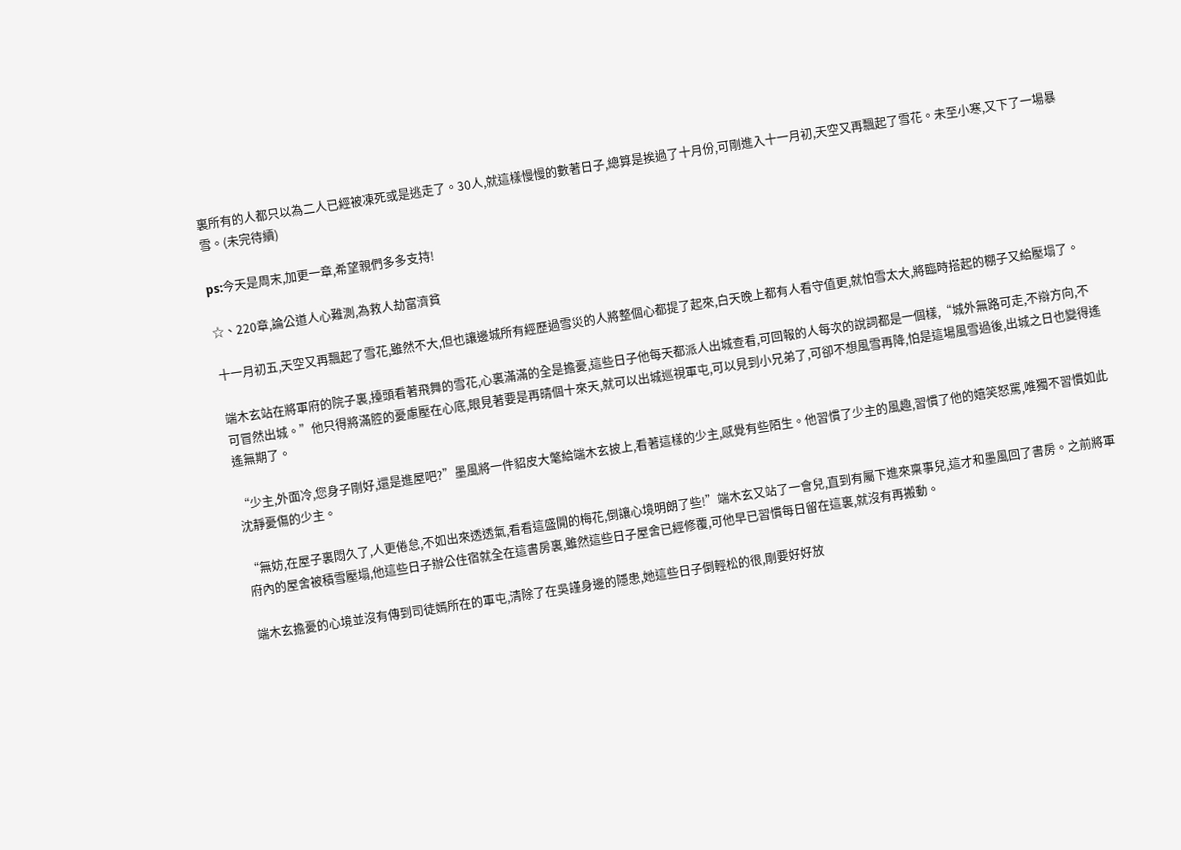裏所有的人都只以為二人已經被凍死或是逃走了。30人,就這樣慢慢的數著日子,總算是挨過了十月份,可剛進入十一月初,天空又再飄起了雪花。未至小寒,又下了一場暴雪。(未完待續)

ps:今天是周末,加更一章,希望親們多多支持!

☆、220章,論公道人心難測,為救人劫富濟貧

十一月初五,天空又再飄起了雪花,雖然不大,但也讓邊城所有經歷過雪災的人將整個心都提了起來,白天晚上都有人看守值更,就怕雪太大,將臨時搭起的棚子又給壓塌了。

端木玄站在將軍府的院子裏,擡頭看著飛舞的雪花,心裏滿滿的全是擔憂,這些日子他每天都派人出城查看,可回報的人每次的說詞都是一個樣,“城外無路可走,不辯方向,不可冒然出城。”他只得將滿腔的憂慮壓在心底,眼見著要是再晴個十來天,就可以出城巡視軍屯,可以見到小兄弟了,可卻不想風雪再降,怕是這場風雪過後,出城之日也變得遙遙無期了。

“少主,外面冷,您身子剛好,還是進屋吧?”墨風將一件貂皮大氅給端木玄披上,看著這樣的少主,感覺有些陌生。他習慣了少主的風趣,習慣了他的嬉笑怒罵,唯獨不習慣如此沈靜憂傷的少主。

“無妨,在屋子裏悶久了,人更倦怠,不如出來透透氣,看看這盛開的梅花,倒讓心境明朗了些!”端木玄又站了一會兒,直到有屬下進來稟事兒,這才和墨風回了書房。之前將軍府內的屋舍被積雪壓塌,他這些日子辦公住宿就全在這書房裏,雖然這些日子屋舍已經修覆,可他早已習慣每日留在這裏,就沒有再搬動。

端木玄擔憂的心境並沒有傳到司徒嫣所在的軍屯,清除了在吳謹身邊的隱患,她這些日子倒輕松的很,剛要好好放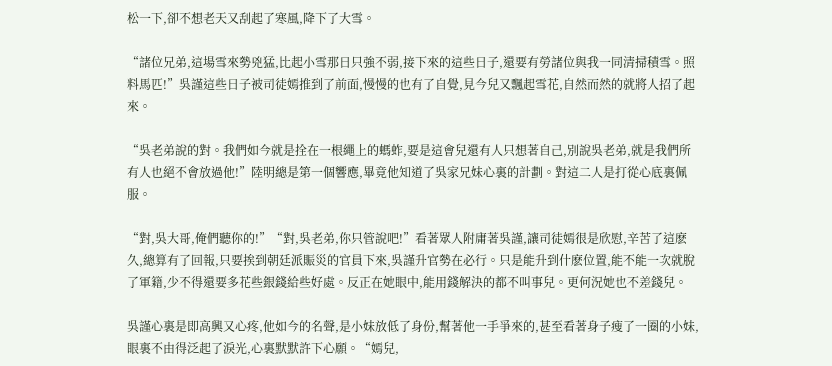松一下,卻不想老天又刮起了寒風,降下了大雪。

“諸位兄弟,這場雪來勢兇猛,比起小雪那日只強不弱,接下來的這些日子,還要有勞諸位與我一同清掃積雪。照料馬匹!”吳謹這些日子被司徒嫣推到了前面,慢慢的也有了自覺,見今兒又飄起雪花,自然而然的就將人招了起來。

“吳老弟說的對。我們如今就是拴在一根繩上的螞蚱,要是這會兒還有人只想著自己,別說吳老弟,就是我們所有人也絕不會放過他!”陸明總是第一個響應,畢竟他知道了吳家兄妹心裏的計劃。對這二人是打從心底裏佩服。

“對,吳大哥,俺們聽你的!”“對,吳老弟,你只管說吧!”看著眾人附庸著吳謹,讓司徒嫣很是欣慰,辛苦了這麽久,總算有了回報,只要挨到朝廷派賑災的官員下來,吳謹升官勢在必行。只是能升到什麽位置,能不能一次就脫了軍籍,少不得還要多花些銀錢給些好處。反正在她眼中,能用錢解決的都不叫事兒。更何況她也不差錢兒。

吳謹心裏是即高興又心疼,他如今的名聲,是小妹放低了身份,幫著他一手爭來的,甚至看著身子瘦了一圈的小妹,眼裏不由得泛起了淚光,心裏默默許下心願。“嫣兒,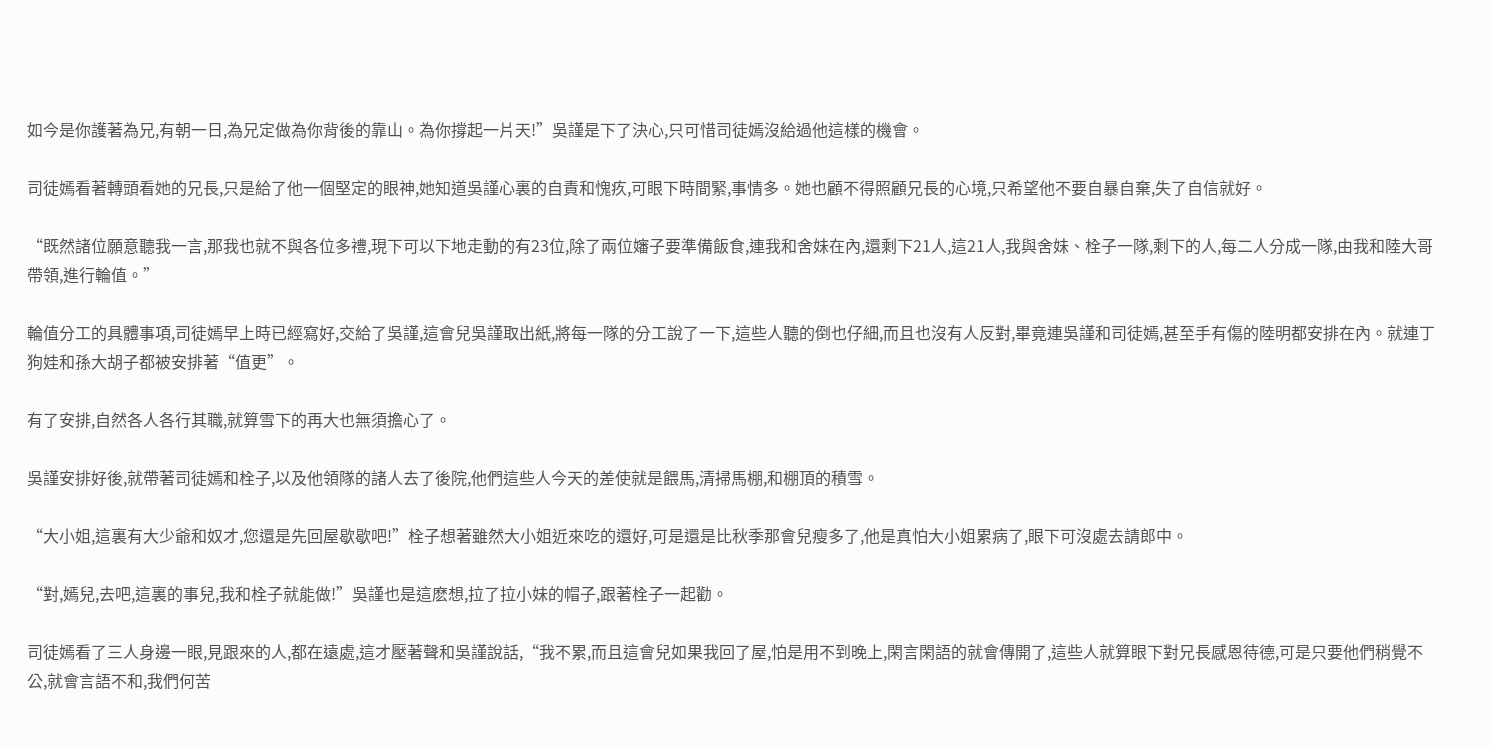如今是你護著為兄,有朝一日,為兄定做為你背後的靠山。為你撐起一片天!”吳謹是下了決心,只可惜司徒嫣沒給過他這樣的機會。

司徒嫣看著轉頭看她的兄長,只是給了他一個堅定的眼神,她知道吳謹心裏的自責和愧疚,可眼下時間緊,事情多。她也顧不得照顧兄長的心境,只希望他不要自暴自棄,失了自信就好。

“既然諸位願意聽我一言,那我也就不與各位多禮,現下可以下地走動的有23位,除了兩位嬸子要準備飯食,連我和舍妹在內,還剩下21人,這21人,我與舍妹、栓子一隊,剩下的人,每二人分成一隊,由我和陸大哥帶領,進行輪值。”

輪值分工的具體事項,司徒嫣早上時已經寫好,交給了吳謹,這會兒吳謹取出紙,將每一隊的分工說了一下,這些人聽的倒也仔細,而且也沒有人反對,畢竟連吳謹和司徒嫣,甚至手有傷的陸明都安排在內。就連丁狗娃和孫大胡子都被安排著“值更”。

有了安排,自然各人各行其職,就算雪下的再大也無須擔心了。

吳謹安排好後,就帶著司徒嫣和栓子,以及他領隊的諸人去了後院,他們這些人今天的差使就是餵馬,清掃馬棚,和棚頂的積雪。

“大小姐,這裏有大少爺和奴才,您還是先回屋歇歇吧!”栓子想著雖然大小姐近來吃的還好,可是還是比秋季那會兒瘦多了,他是真怕大小姐累病了,眼下可沒處去請郎中。

“對,嫣兒,去吧,這裏的事兒,我和栓子就能做!”吳謹也是這麽想,拉了拉小妹的帽子,跟著栓子一起勸。

司徒嫣看了三人身邊一眼,見跟來的人,都在遠處,這才壓著聲和吳謹說話,“我不累,而且這會兒如果我回了屋,怕是用不到晚上,閑言閑語的就會傳開了,這些人就算眼下對兄長感恩待德,可是只要他們稍覺不公,就會言語不和,我們何苦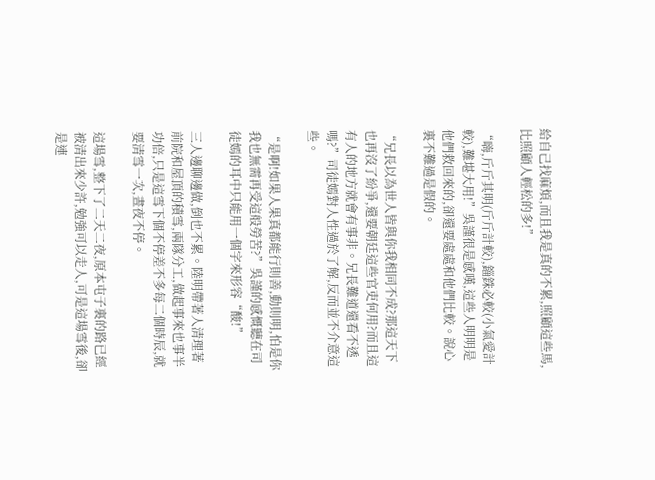給自己找麻煩,而且我是真的不累,照顧這些馬,比照顧人輕松的多!”

“嗨,斤斤其明(斤斤計較),錙銖必較(小氣愛計較),難堪大用!”吳謹很是感嘆,這些人明明是他們救回來的,卻還要處處和他們比較。說心裏不難過是假的。

“兄長以為世人皆與你我相同不成?那這天下也再沒了紛爭,還要朝廷這些官吏何用?而且這有人的地方就會有事非。兄長難道還看不透嗎?”司徒嫣對人性過於了解,反而並不介意這些。

“是啊!如果人果真都能行則善,動則明,怕是你我也無需再受這般勞苦?”吳謹的感慨聽在司徒嫣的耳中只能用一個字來形容“酸!”

三人邊聊邊做,倒也不累。陸明帶著人清理著前院和屋頂的積雪,兩隊分工,做起事來也事半功倍,只是這雪下個不停差不多每二個時辰,就要清雪一次,晝夜不停。

這場雪,整下了二天二夜,原本屯子裏的路已經被清出來少許,勉強可以走人,可是這場雪後,卻是連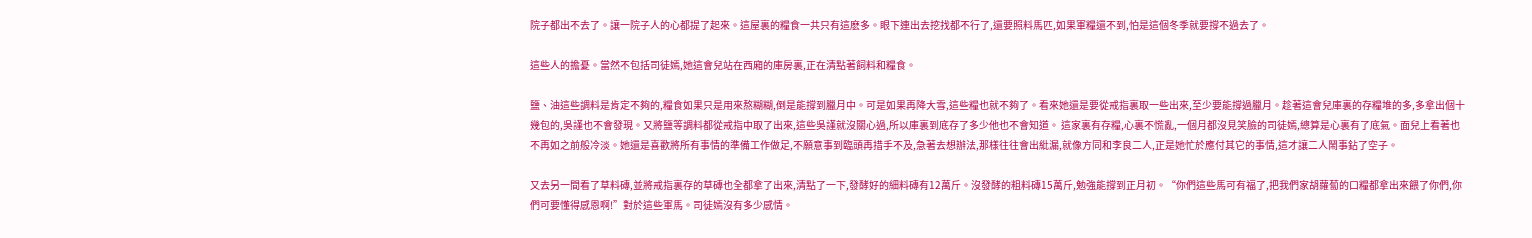院子都出不去了。讓一院子人的心都提了起來。這屋裏的糧食一共只有這麽多。眼下連出去挖找都不行了,還要照料馬匹,如果軍糧還不到,怕是這個冬季就要撐不過去了。

這些人的擔憂。當然不包括司徒嫣,她這會兒站在西廂的庫房裏,正在清點著飼料和糧食。

鹽、油這些調料是肯定不夠的,糧食如果只是用來熬糊糊,倒是能撐到臘月中。可是如果再降大雪,這些糧也就不夠了。看來她還是要從戒指裏取一些出來,至少要能撐過臘月。趁著這會兒庫裏的存糧堆的多,多拿出個十幾包的,吳謹也不會發現。又將鹽等調料都從戒指中取了出來,這些吳謹就沒關心過,所以庫裏到底存了多少他也不會知道。 這家裏有存糧,心裏不慌亂,一個月都沒見笑臉的司徒嫣,總算是心裏有了底氣。面兒上看著也不再如之前般冷淡。她還是喜歡將所有事情的準備工作做足,不願意事到臨頭再措手不及,急著去想辦法,那樣往往會出紕漏,就像方同和李良二人,正是她忙於應付其它的事情,這才讓二人鬧事鉆了空子。

又去另一間看了草料磚,並將戒指裏存的草磚也全都拿了出來,清點了一下,發酵好的細料磚有12萬斤。沒發酵的粗料磚15萬斤,勉強能撐到正月初。“你們這些馬可有福了,把我們家胡蘿蔔的口糧都拿出來餵了你們,你們可要懂得感恩啊!”對於這些軍馬。司徒嫣沒有多少感情。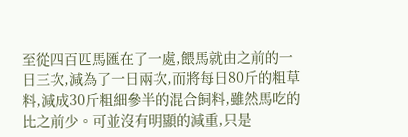至從四百匹馬匯在了一處,餵馬就由之前的一日三次,減為了一日兩次,而將每日80斤的粗草料,減成30斤粗細參半的混合飼料,雖然馬吃的比之前少。可並沒有明顯的減重,只是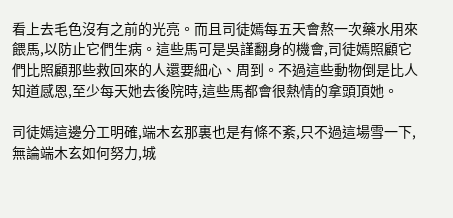看上去毛色沒有之前的光亮。而且司徒嫣每五天會熬一次藥水用來餵馬,以防止它們生病。這些馬可是吳謹翻身的機會,司徒嫣照顧它們比照顧那些救回來的人還要細心、周到。不過這些動物倒是比人知道感恩,至少每天她去後院時,這些馬都會很熱情的拿頭頂她。

司徒嫣這邊分工明確,端木玄那裏也是有條不紊,只不過這場雪一下,無論端木玄如何努力,城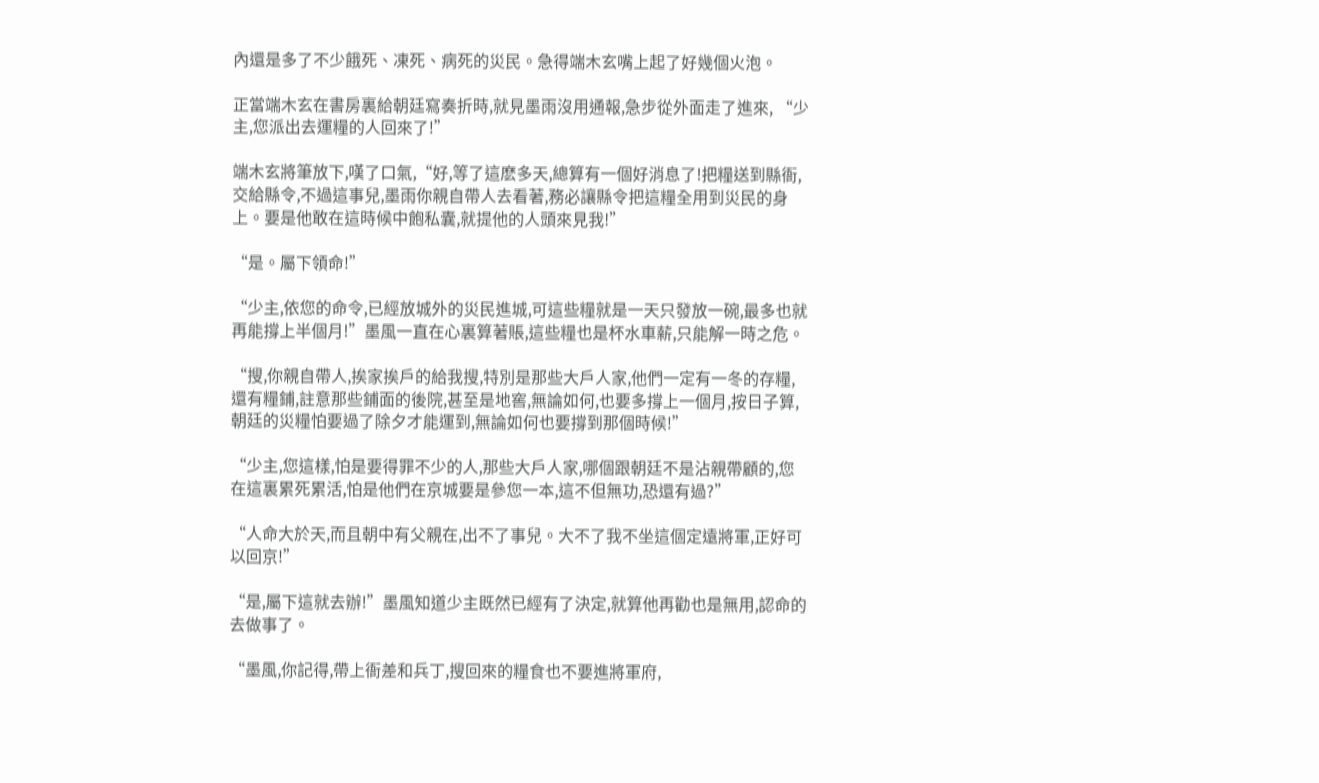內還是多了不少餓死、凍死、病死的災民。急得端木玄嘴上起了好幾個火泡。

正當端木玄在書房裏給朝廷寫奏折時,就見墨雨沒用通報,急步從外面走了進來, “少主,您派出去運糧的人回來了!”

端木玄將筆放下,嘆了口氣,“好,等了這麽多天,總算有一個好消息了!把糧送到縣衙,交給縣令,不過這事兒,墨雨你親自帶人去看著,務必讓縣令把這糧全用到災民的身上。要是他敢在這時候中飽私囊,就提他的人頭來見我!”

“是。屬下領命!”

“少主,依您的命令,已經放城外的災民進城,可這些糧就是一天只發放一碗,最多也就再能撐上半個月!”墨風一直在心裏算著賬,這些糧也是杯水車薪,只能解一時之危。

“搜,你親自帶人,挨家挨戶的給我搜,特別是那些大戶人家,他們一定有一冬的存糧,還有糧鋪,註意那些鋪面的後院,甚至是地窖,無論如何,也要多撐上一個月,按日子算,朝廷的災糧怕要過了除夕才能運到,無論如何也要撐到那個時候!”

“少主,您這樣,怕是要得罪不少的人,那些大戶人家,哪個跟朝廷不是沾親帶顧的,您在這裏累死累活,怕是他們在京城要是參您一本,這不但無功,恐還有過?”

“人命大於天,而且朝中有父親在,出不了事兒。大不了我不坐這個定遠將軍,正好可以回京!”

“是,屬下這就去辦!”墨風知道少主既然已經有了決定,就算他再勸也是無用,認命的去做事了。

“墨風,你記得,帶上衙差和兵丁,搜回來的糧食也不要進將軍府,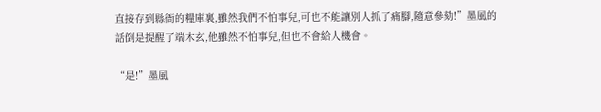直接存到縣衙的糧庫裏,雖然我們不怕事兒,可也不能讓別人抓了痛腳,隨意參劾!”墨風的話倒是提醒了端木玄,他雖然不怕事兒,但也不會給人機會。

“是!”墨風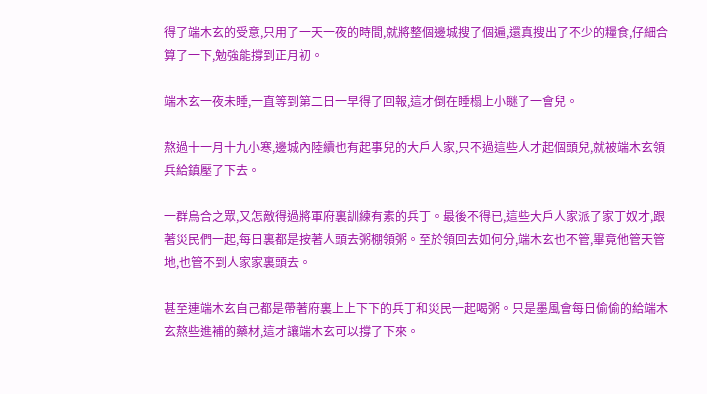得了端木玄的受意,只用了一天一夜的時間,就將整個邊城搜了個遍,還真搜出了不少的糧食,仔細合算了一下,勉強能撐到正月初。

端木玄一夜未睡,一直等到第二日一早得了回報,這才倒在睡榻上小瞇了一會兒。

熬過十一月十九小寒,邊城內陸續也有起事兒的大戶人家,只不過這些人才起個頭兒,就被端木玄領兵給鎮壓了下去。

一群烏合之眾,又怎敵得過將軍府裏訓練有素的兵丁。最後不得已,這些大戶人家派了家丁奴才,跟著災民們一起,每日裏都是按著人頭去粥棚領粥。至於領回去如何分,端木玄也不管,畢竟他管天管地,也管不到人家家裏頭去。

甚至連端木玄自己都是帶著府裏上上下下的兵丁和災民一起喝粥。只是墨風會每日偷偷的給端木玄熬些進補的藥材,這才讓端木玄可以撐了下來。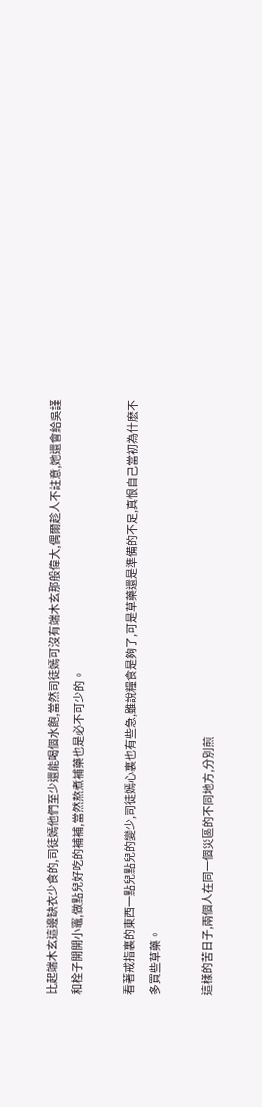比起端木玄這邊缺衣少食的,司徒嫣他們至少還能喝個水飽,當然司徒嫣可沒有端木玄那般偉大,偶爾趁人不註意,她還會給吳謹和栓子開開小竈,做點兒好吃的補補,當然熬煮補藥也是必不可少的。

看著戒指裏的東西一點兒點兒的變少,司徒嫣心裏也有些急,雖說糧食是夠了,可是草藥還是準備的不足,真恨自己當初為什麽不多買些草藥。

這樣的苦日子,兩個人在同一個災區的不同地方,分別煎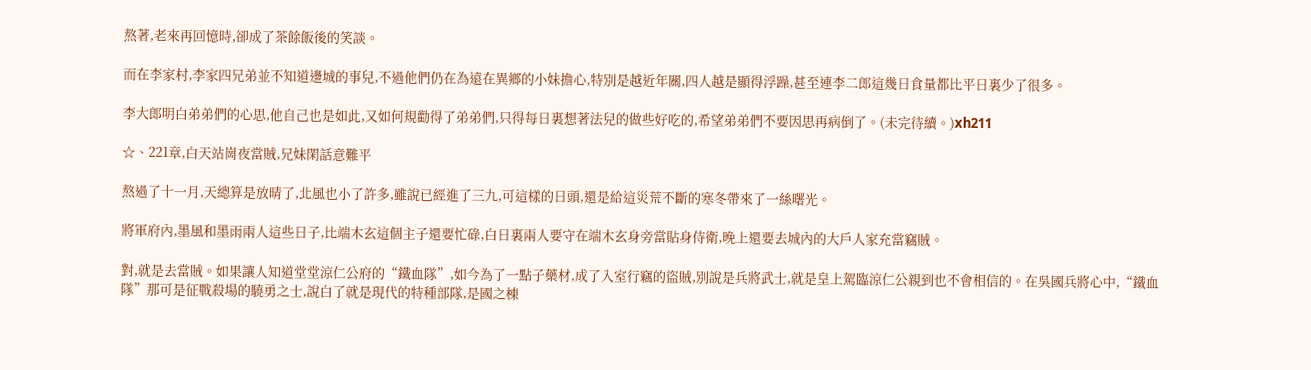熬著,老來再回憶時,卻成了茶餘飯後的笑談。

而在李家村,李家四兄弟並不知道邊城的事兒,不過他們仍在為遠在異鄉的小妹擔心,特別是越近年關,四人越是顯得浮躁,甚至連李二郎這幾日食量都比平日裏少了很多。

李大郎明白弟弟們的心思,他自己也是如此,又如何規勸得了弟弟們,只得每日裏想著法兒的做些好吃的,希望弟弟們不要因思再病倒了。(未完待續。)xh211

☆、221章,白天站崗夜當賊,兄妹閑話意難平

熬過了十一月,天總算是放晴了,北風也小了許多,雖說已經進了三九,可這樣的日頭,還是給這災荒不斷的寒冬帶來了一絲曙光。

將軍府內,墨風和墨雨兩人這些日子,比端木玄這個主子還要忙碌,白日裏兩人要守在端木玄身旁當貼身侍衛,晚上還要去城內的大戶人家充當竊賊。

對,就是去當賊。如果讓人知道堂堂涼仁公府的“鐵血隊”,如今為了一點子藥材,成了入室行竊的盜賊,別說是兵將武士,就是皇上駕臨涼仁公親到也不會相信的。在吳國兵將心中,“鐵血隊”那可是征戰殺場的驍勇之士,說白了就是現代的特種部隊,是國之棟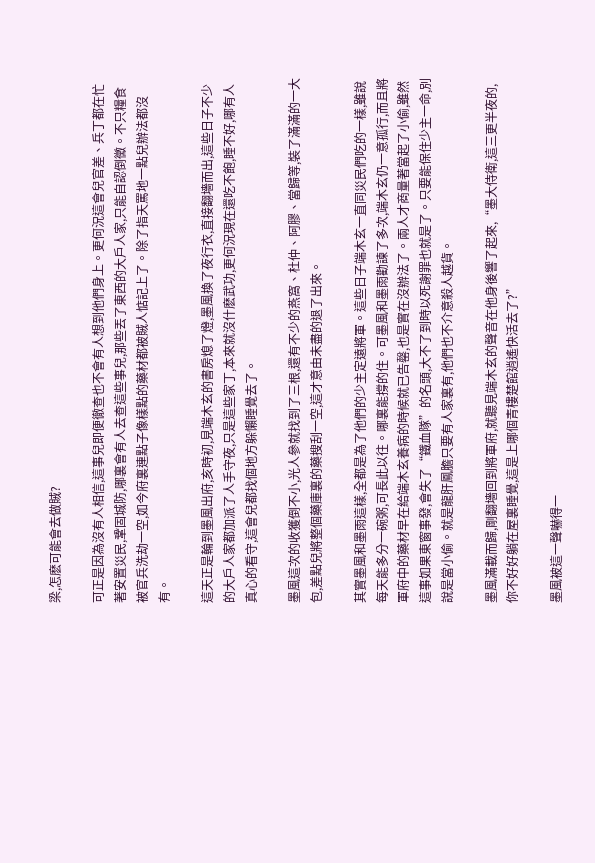梁,怎麽可能會去做賊?

可正是因為沒有人相信,這事兒即便徹查也不會有人想到他們身上。更何況這會兒官差、兵丁都在忙著安置災民,鞏固城防,哪裏會有人去查這些事兒,那些丟了東西的大戶人家,只能自認倒黴。不只糧食被官兵洗劫一空,如今府裏連點子像樣點的藥材都被賊人惦記上了。除了指天罵地一點兒辦法都沒有。

這天正是輪到墨風出府,亥時初,見端木玄的書房熄了燈,墨風換了夜行衣,直接翻墻而出,這些日子不少的大戶人家都加派了人手守夜,只是這些家丁,本來就沒什麽武功,更何況現在還吃不飽,睡不好,哪有人真心的看守,這會兒都找個地方躲懶睡覺去了。

墨風這次的收獲倒不小,光人參就找到了三根,還有不少的燕窩、杜仲、阿膠、當歸等,裝了滿滿的一大包,差點兒將整個藥庫裏的藥搜刮一空,這才意由未盡的退了出來。

其實墨風和墨雨這樣,全都是為了他們的少主定遠將軍。這些日子端木玄一直同災民們吃的一樣,雖說每天能多分一碗粥,可長此以往。哪裏能撐的住。可墨風和墨雨勸諫了多次,端木玄仍一意孤行,而且將軍府中的藥材早在給端木玄養病的時候就已告罄,也是實在沒辦法了。兩人才商量著當起了小偷,雖然這事如果東窗事發,會失了“鐵血隊”的名頭,大不了到時以死謝罪也就是了。只要能保住少主一命,別說是當小偷。就是龍肝鳳膽只要有人家裏有,他們也不介意殺人越貨。

墨風滿載而歸,剛翻墻回到將軍府,就聽見端木玄的聲音在他身後響了起來,“墨大侍衛,這三更半夜的,你不好好躺在屋裏睡覺,這是上哪個青樓楚館逍遙快活去了?”

墨風被這一聲嚇得一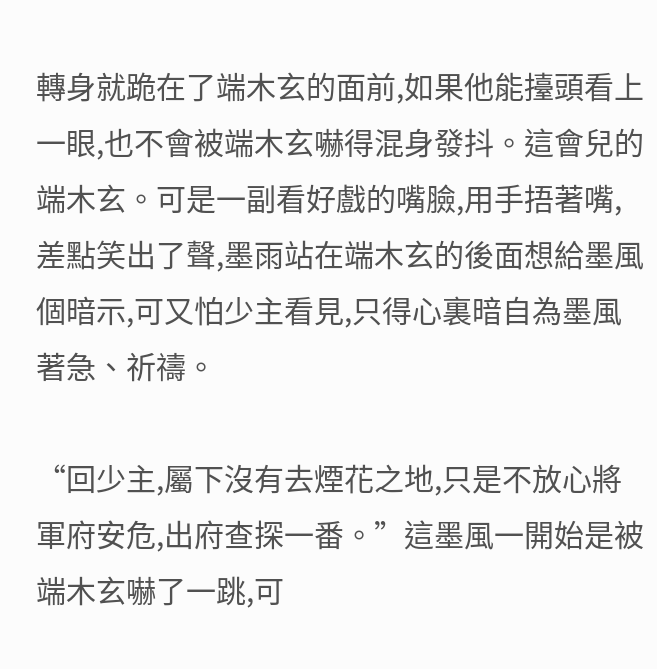轉身就跪在了端木玄的面前,如果他能擡頭看上一眼,也不會被端木玄嚇得混身發抖。這會兒的端木玄。可是一副看好戲的嘴臉,用手捂著嘴,差點笑出了聲,墨雨站在端木玄的後面想給墨風個暗示,可又怕少主看見,只得心裏暗自為墨風著急、祈禱。

“回少主,屬下沒有去煙花之地,只是不放心將軍府安危,出府查探一番。”這墨風一開始是被端木玄嚇了一跳,可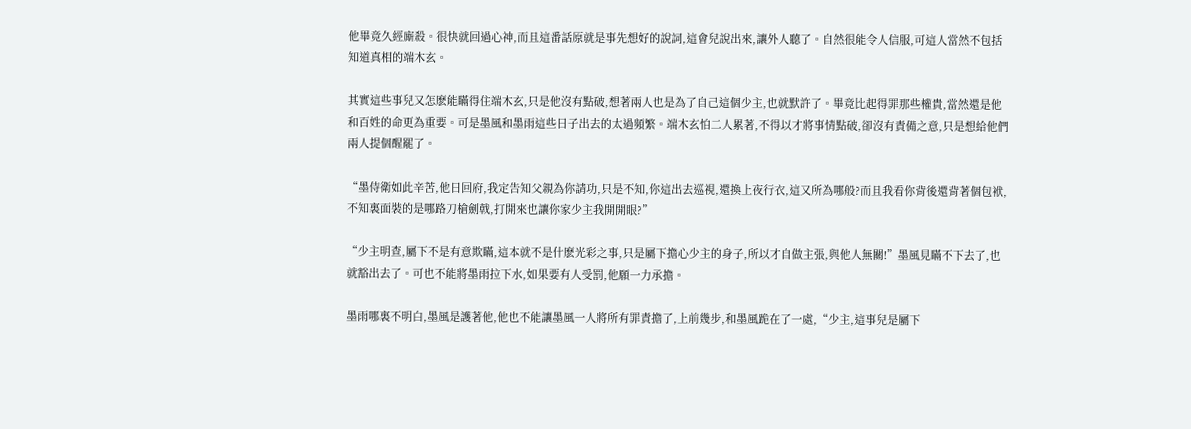他畢竟久經廝殺。很快就回過心神,而且這番話原就是事先想好的說詞,這會兒說出來,讓外人聽了。自然很能令人信服,可這人當然不包括知道真相的端木玄。

其實這些事兒又怎麽能瞞得住端木玄,只是他沒有點破,想著兩人也是為了自己這個少主,也就默許了。畢竟比起得罪那些權貴,當然還是他和百姓的命更為重要。可是墨風和墨雨這些日子出去的太過頻繁。端木玄怕二人累著,不得以才將事情點破,卻沒有責備之意,只是想給他們兩人提個醒罷了。

“墨侍衛如此辛苦,他日回府,我定告知父親為你請功,只是不知,你這出去巡視,還換上夜行衣,這又所為哪般?而且我看你背後還背著個包袱,不知裏面裝的是哪路刀槍劍戟,打開來也讓你家少主我開開眼?”

“少主明查,屬下不是有意欺瞞,這本就不是什麽光彩之事,只是屬下擔心少主的身子,所以才自做主張,與他人無關!”墨風見瞞不下去了,也就豁出去了。可也不能將墨雨拉下水,如果要有人受罰,他願一力承擔。

墨雨哪裏不明白,墨風是護著他,他也不能讓墨風一人將所有罪責擔了,上前幾步,和墨風跪在了一處,“少主,這事兒是屬下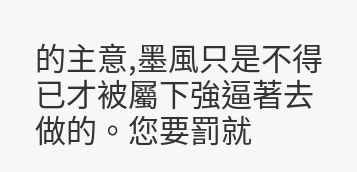的主意,墨風只是不得已才被屬下強逼著去做的。您要罰就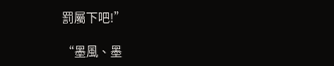罰屬下吧!”

“墨風、墨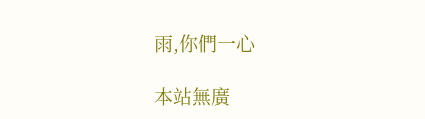雨,你們一心

本站無廣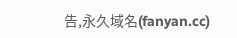告,永久域名(fanyan.cc)